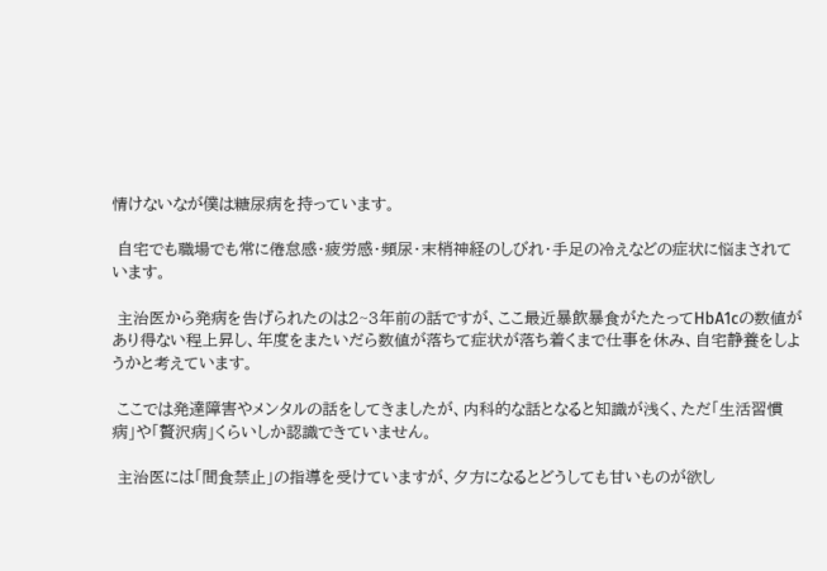情けないなが僕は糖尿病を持っています。

 自宅でも職場でも常に倦怠感・疲労感・頻尿・末梢神経のしびれ・手足の冷えなどの症状に悩まされています。

 主治医から発病を告げられたのは2~3年前の話ですが、ここ最近暴飲暴食がたたってHbA1cの数値があり得ない程上昇し、年度をまたいだら数値が落ちて症状が落ち着くまで仕事を休み、自宅静養をしようかと考えています。

 ここでは発達障害やメンタルの話をしてきましたが、内科的な話となると知識が浅く、ただ「生活習慣病」や「贅沢病」くらいしか認識できていません。

 主治医には「間食禁止」の指導を受けていますが、夕方になるとどうしても甘いものが欲し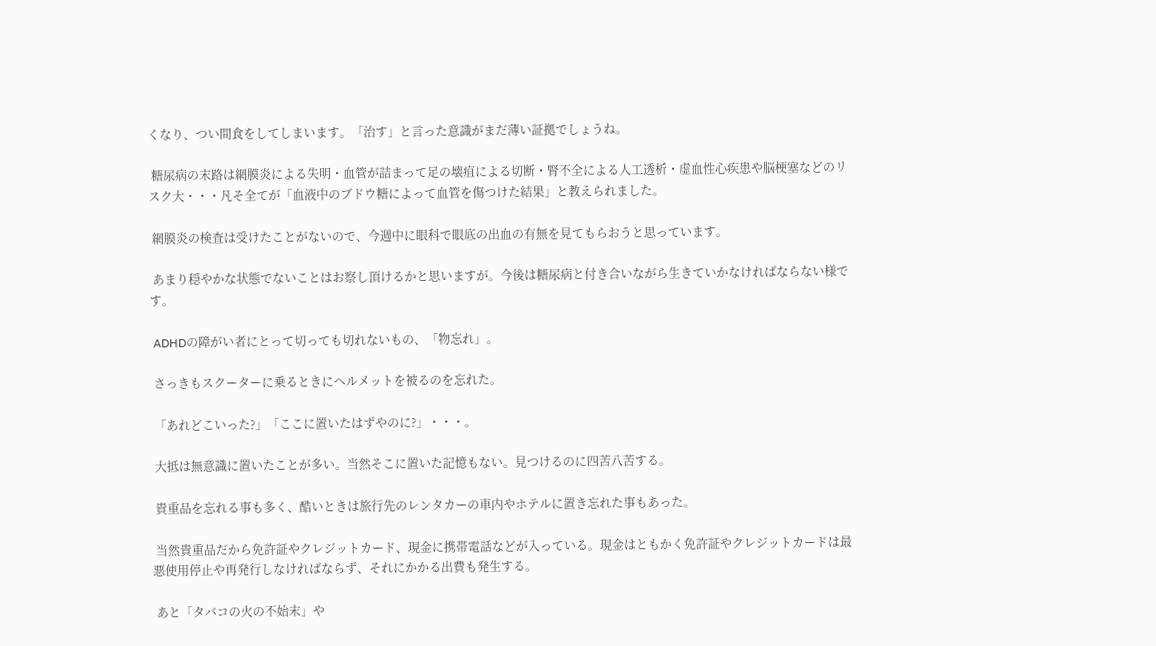くなり、つい間食をしてしまいます。「治す」と言った意識がまだ薄い証拠でしょうね。

 糖尿病の末路は網膜炎による失明・血管が詰まって足の壊疽による切断・腎不全による人工透析・虚血性心疾患や脳梗塞などのリスク大・・・凡そ全てが「血液中のブドウ糖によって血管を傷つけた結果」と教えられました。

 網膜炎の検査は受けたことがないので、今週中に眼科で眼底の出血の有無を見てもらおうと思っています。

 あまり穏やかな状態でないことはお察し頂けるかと思いますが。今後は糖尿病と付き合いながら生きていかなければならない様です。

 ADHDの障がい者にとって切っても切れないもの、「物忘れ」。

 さっきもスクーターに乗るときにヘルメットを被るのを忘れた。

 「あれどこいった?」「ここに置いたはずやのに?」・・・。

 大抵は無意識に置いたことが多い。当然そこに置いた記憶もない。見つけるのに四苦八苦する。

 貴重品を忘れる事も多く、酷いときは旅行先のレンタカーの車内やホテルに置き忘れた事もあった。

 当然貴重品だから免許証やクレジットカード、現金に携帯電話などが入っている。現金はともかく免許証やクレジットカードは最悪使用停止や再発行しなければならず、それにかかる出費も発生する。

 あと「タバコの火の不始末」や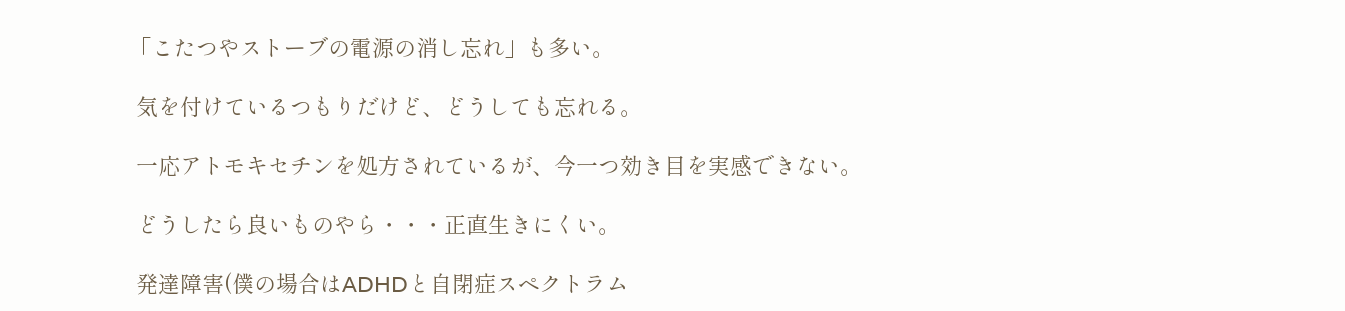「こたつやストーブの電源の消し忘れ」も多い。

 気を付けているつもりだけど、どうしても忘れる。

 一応アトモキセチンを処方されているが、今一つ効き目を実感できない。

 どうしたら良いものやら・・・正直生きにくい。

 発達障害(僕の場合はADHDと自閉症スペクトラム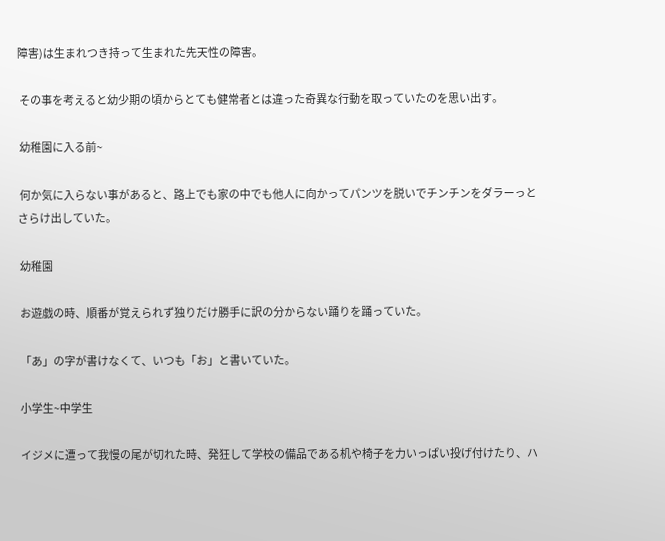障害)は生まれつき持って生まれた先天性の障害。

 その事を考えると幼少期の頃からとても健常者とは違った奇異な行動を取っていたのを思い出す。

 幼稚園に入る前~

 何か気に入らない事があると、路上でも家の中でも他人に向かってパンツを脱いでチンチンをダラーっとさらけ出していた。

 幼稚園

 お遊戯の時、順番が覚えられず独りだけ勝手に訳の分からない踊りを踊っていた。

 「あ」の字が書けなくて、いつも「お」と書いていた。

 小学生~中学生

 イジメに遭って我慢の尾が切れた時、発狂して学校の備品である机や椅子を力いっぱい投げ付けたり、ハ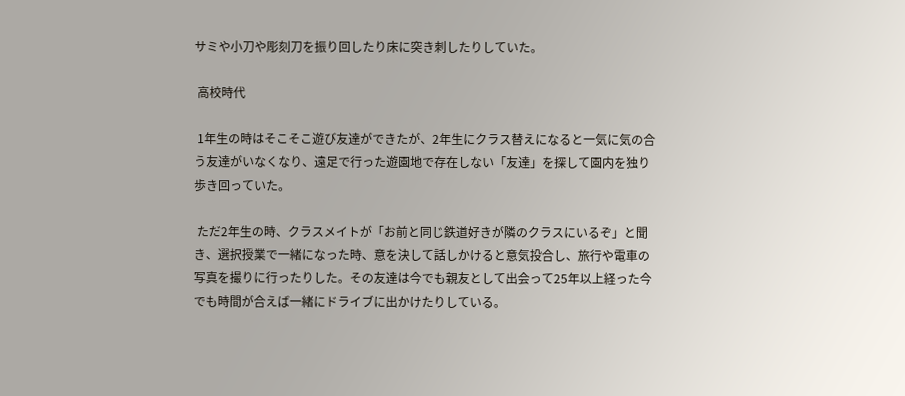サミや小刀や彫刻刀を振り回したり床に突き刺したりしていた。

 高校時代

 1年生の時はそこそこ遊び友達ができたが、2年生にクラス替えになると一気に気の合う友達がいなくなり、遠足で行った遊園地で存在しない「友達」を探して園内を独り歩き回っていた。

 ただ2年生の時、クラスメイトが「お前と同じ鉄道好きが隣のクラスにいるぞ」と聞き、選択授業で一緒になった時、意を決して話しかけると意気投合し、旅行や電車の写真を撮りに行ったりした。その友達は今でも親友として出会って25年以上経った今でも時間が合えば一緒にドライブに出かけたりしている。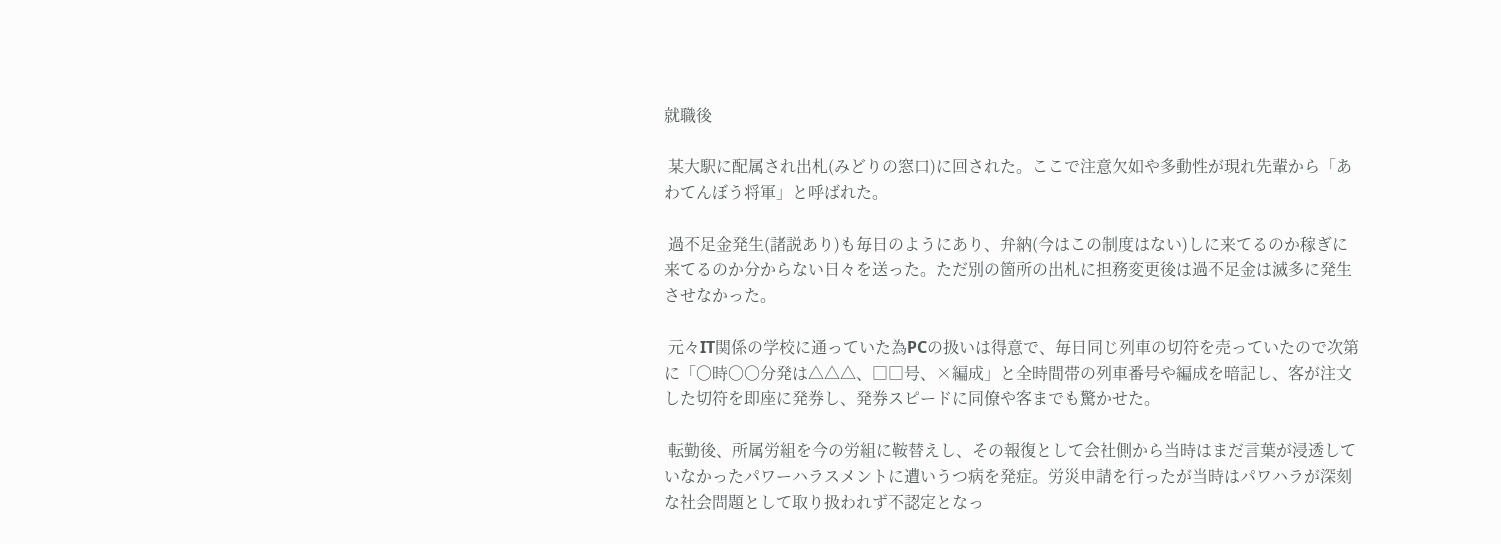就職後

 某大駅に配属され出札(みどりの窓口)に回された。ここで注意欠如や多動性が現れ先輩から「あわてんぼう将軍」と呼ばれた。

 過不足金発生(諸説あり)も毎日のようにあり、弁納(今はこの制度はない)しに来てるのか稼ぎに来てるのか分からない日々を送った。ただ別の箇所の出札に担務変更後は過不足金は滅多に発生させなかった。

 元々IT関係の学校に通っていた為PCの扱いは得意で、毎日同じ列車の切符を売っていたので次第に「〇時〇〇分発は△△△、□□号、×編成」と全時間帯の列車番号や編成を暗記し、客が注文した切符を即座に発券し、発券スピードに同僚や客までも驚かせた。

 転勤後、所属労組を今の労組に鞍替えし、その報復として会社側から当時はまだ言葉が浸透していなかったパワーハラスメントに遭いうつ病を発症。労災申請を行ったが当時はパワハラが深刻な社会問題として取り扱われず不認定となっ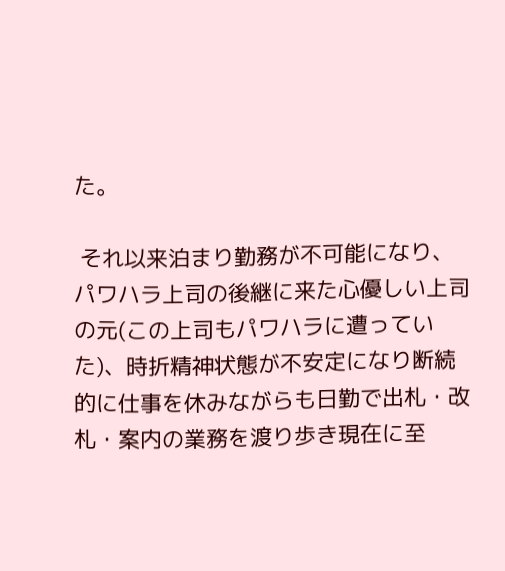た。

 それ以来泊まり勤務が不可能になり、パワハラ上司の後継に来た心優しい上司の元(この上司もパワハラに遭っていた)、時折精神状態が不安定になり断続的に仕事を休みながらも日勤で出札・改札・案内の業務を渡り歩き現在に至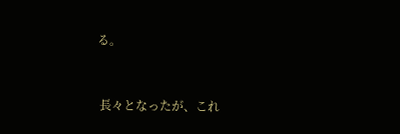る。



 長々となったが、これ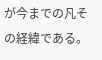が今までの凡その経緯である。